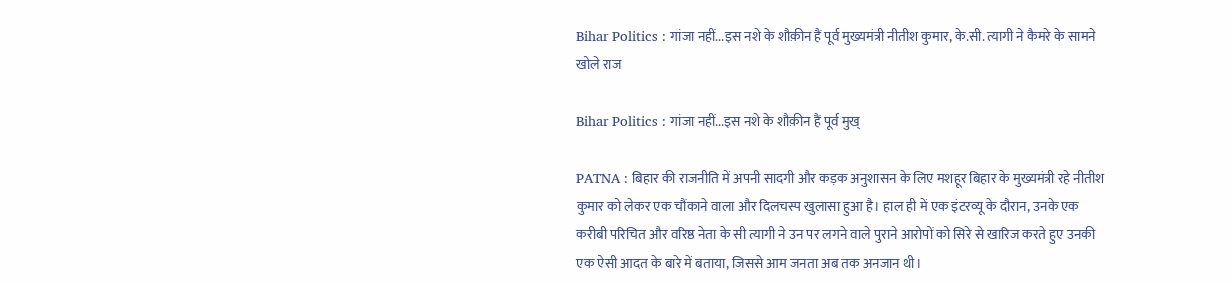Bihar Politics : गांजा नहीं...इस नशे के शौक़ीन हैं पूर्व मुख्यमंत्री नीतीश कुमार, के.सी. त्यागी ने कैमरे के सामने खोले राज

Bihar Politics : गांजा नहीं...इस नशे के शौक़ीन हैं पूर्व मुख्

PATNA : बिहार की राजनीति में अपनी सादगी और कड़क अनुशासन के लिए मशहूर बिहार के मुख्यमंत्री रहे नीतीश कुमार को लेकर एक चौंकाने वाला और दिलचस्प खुलासा हुआ है। हाल ही में एक इंटरव्यू के दौरान, उनके एक करीबी परिचित और वरिष्ठ नेता के सी त्यागी ने उन पर लगने वाले पुराने आरोपों को सिरे से खारिज करते हुए उनकी एक ऐसी आदत के बारे में बताया, जिससे आम जनता अब तक अनजान थी।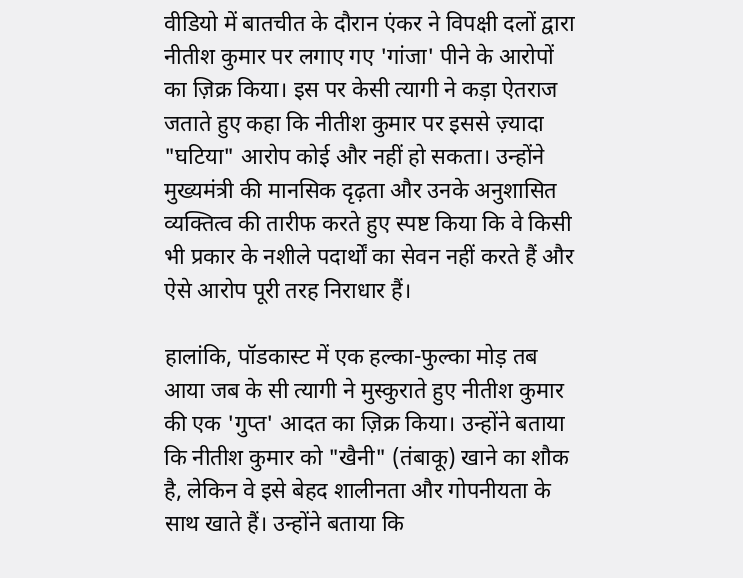वीडियो में बातचीत के दौरान एंकर ने विपक्षी दलों द्वारा नीतीश कुमार पर लगाए गए 'गांजा' पीने के आरोपों का ज़िक्र किया। इस पर केसी त्यागी ने कड़ा ऐतराज जताते हुए कहा कि नीतीश कुमार पर इससे ज़्यादा "घटिया" आरोप कोई और नहीं हो सकता। उन्होंने मुख्यमंत्री की मानसिक दृढ़ता और उनके अनुशासित व्यक्तित्व की तारीफ करते हुए स्पष्ट किया कि वे किसी भी प्रकार के नशीले पदार्थों का सेवन नहीं करते हैं और ऐसे आरोप पूरी तरह निराधार हैं।

हालांकि, पॉडकास्ट में एक हल्का-फुल्का मोड़ तब आया जब के सी त्यागी ने मुस्कुराते हुए नीतीश कुमार की एक 'गुप्त' आदत का ज़िक्र किया। उन्होंने बताया कि नीतीश कुमार को "खैनी" (तंबाकू) खाने का शौक है, लेकिन वे इसे बेहद शालीनता और गोपनीयता के साथ खाते हैं। उन्होंने बताया कि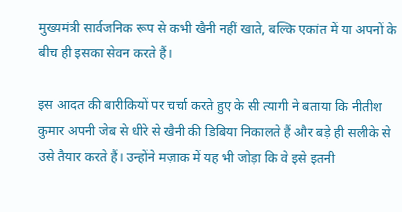मुख्यमंत्री सार्वजनिक रूप से कभी खैनी नहीं खाते, बल्कि एकांत में या अपनों के बीच ही इसका सेवन करते हैं।

इस आदत की बारीकियों पर चर्चा करते हुए के सी त्यागी ने बताया कि नीतीश कुमार अपनी जेब से धीरे से खैनी की डिबिया निकालते हैं और बड़े ही सलीके से उसे तैयार करते हैं। उन्होंने मज़ाक में यह भी जोड़ा कि वे इसे इतनी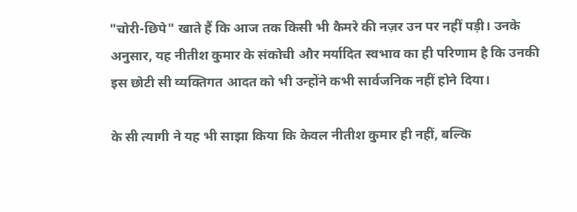"चोरी-छिपे" खाते हैं कि आज तक किसी भी कैमरे की नज़र उन पर नहीं पड़ी। उनके अनुसार, यह नीतीश कुमार के संकोची और मर्यादित स्वभाव का ही परिणाम है कि उनकी इस छोटी सी व्यक्तिगत आदत को भी उन्होंने कभी सार्वजनिक नहीं होने दिया।

के सी त्यागी ने यह भी साझा किया कि केवल नीतीश कुमार ही नहीं, बल्कि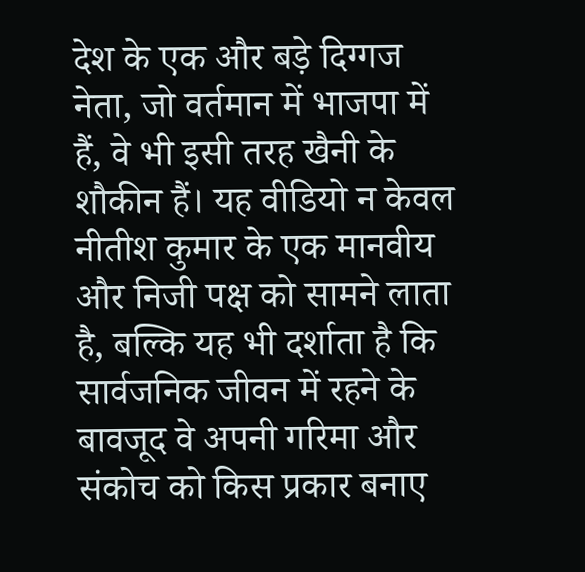देश के एक और बड़े दिग्गज नेता, जो वर्तमान में भाजपा में हैं, वे भी इसी तरह खैनी के शौकीन हैं। यह वीडियो न केवल नीतीश कुमार के एक मानवीय और निजी पक्ष को सामने लाता है, बल्कि यह भी दर्शाता है कि सार्वजनिक जीवन में रहने के बावजूद वे अपनी गरिमा और संकोच को किस प्रकार बनाए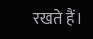रखते हैं।